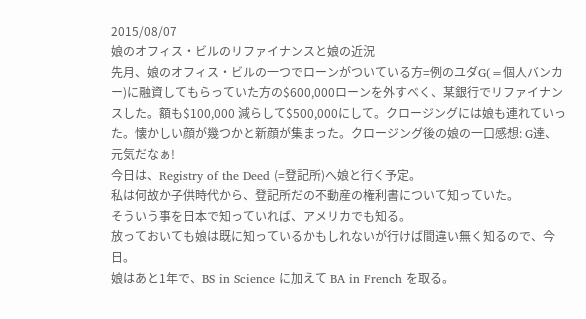2015/08/07
娘のオフィス・ビルのリファイナンスと娘の近況
先月、娘のオフィス・ビルの一つでローンがついている方=例のユダG(=個人バンカー)に融資してもらっていた方の$600,000ローンを外すべく、某銀行でリファイナンスした。額も$100,000 減らして$500,000にして。クロージングには娘も連れていった。懐かしい顔が幾つかと新顔が集まった。クロージング後の娘の一口感想: G達、元気だなぁ!
今日は、Registry of the Deed (=登記所)へ娘と行く予定。
私は何故か子供時代から、登記所だの不動産の権利書について知っていた。
そういう事を日本で知っていれば、アメリカでも知る。
放っておいても娘は既に知っているかもしれないが行けば間違い無く知るので、今日。
娘はあと1年で、BS in Science に加えて BA in French を取る。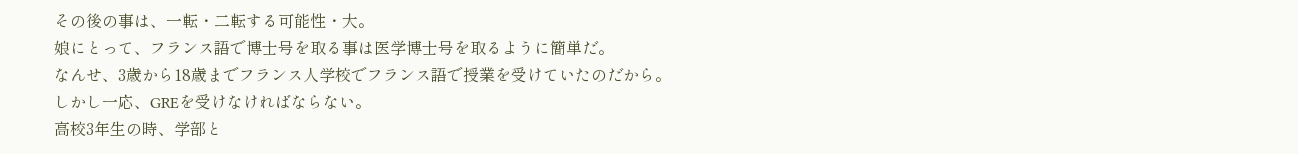その後の事は、一転・二転する可能性・大。
娘にとって、フランス語で博士号を取る事は医学博士号を取るように簡単だ。
なんせ、3歳から18歳までフランス人学校でフランス語で授業を受けていたのだから。
しかし一応、GREを受けなければならない。
高校3年生の時、学部と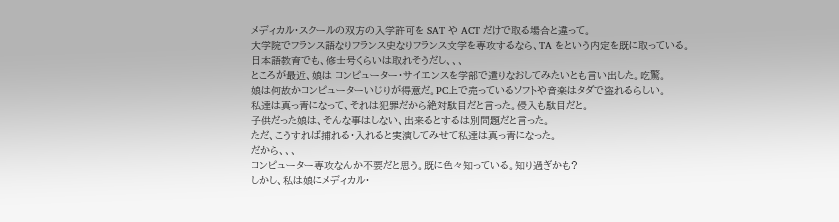メディカル・スクールの双方の入学許可を SAT や ACT だけで取る場合と違って。
大学院でフランス語なりフランス史なりフランス文学を専攻するなら、TA をという内定を既に取っている。
日本語教育でも、修士号くらいは取れそうだし、、、
ところが最近、娘は コンピューター・サイエンスを学部で遣りなおしてみたいとも言い出した。吃驚。
娘は何故かコンピューターいじりが得意だ。PC上で売っているソフトや音楽はタダで盗れるらしい。
私達は真っ青になって、それは犯罪だから絶対駄目だと言った。侵入も駄目だと。
子供だった娘は、そんな事はしない、出来るとするは別問題だと言った。
ただ、こうすれば捕れる・入れると実演してみせて私達は真っ青になった。
だから、、、
コンピューター専攻なんか不要だと思う。既に色々知っている。知り過ぎかも?
しかし、私は娘にメディカル・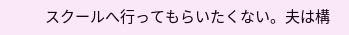スクールへ行ってもらいたくない。夫は構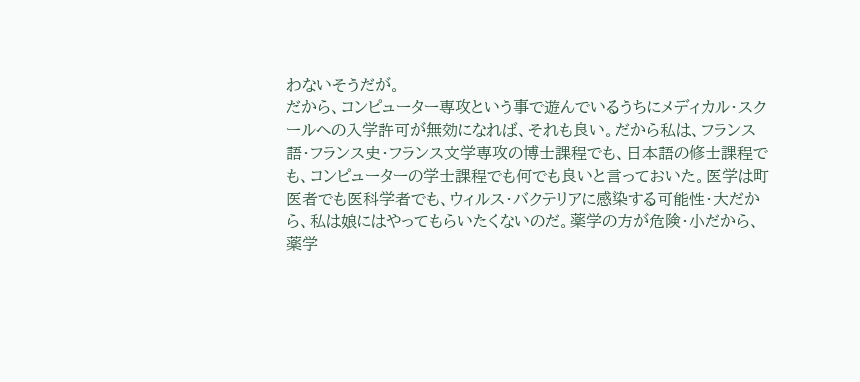わないそうだが。
だから、コンピューター専攻という事で遊んでいるうちにメディカル・スクールへの入学許可が無効になれば、それも良い。だから私は、フランス語・フランス史・フランス文学専攻の博士課程でも、日本語の修士課程でも、コンピューターの学士課程でも何でも良いと言っておいた。医学は町医者でも医科学者でも、ウィルス・バクテリアに感染する可能性・大だから、私は娘にはやってもらいたくないのだ。薬学の方が危険・小だから、薬学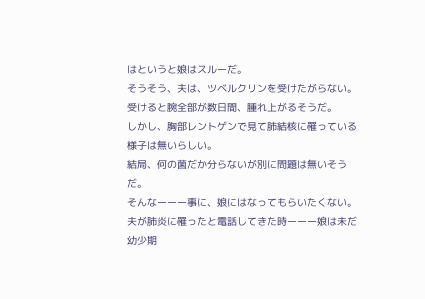はというと娘はスルーだ。
そうそう、夫は、ツベルクリンを受けたがらない。
受けると腕全部が数日間、腫れ上がるそうだ。
しかし、胸部レントゲンで見て肺結核に罹っている様子は無いらしい。
結局、何の菌だか分らないが別に問題は無いそうだ。
そんなーーー事に、娘にはなってもらいたくない。
夫が肺炎に罹ったと電話してきた時ーーー娘は未だ幼少期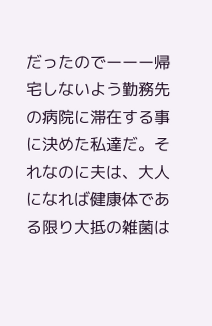だったのでーーー帰宅しないよう勤務先の病院に滞在する事に決めた私達だ。それなのに夫は、大人になれば健康体である限り大抵の雑菌は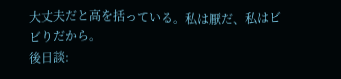大丈夫だと高を括っている。私は厭だ、私はビビりだから。
後日談: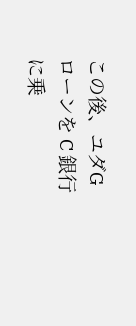この後、ユダGローンを C 銀行に乗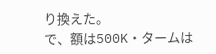り換えた。
で、額は500K・タームは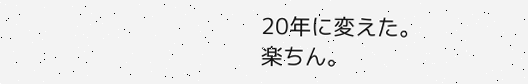20年に変えた。
楽ちん。